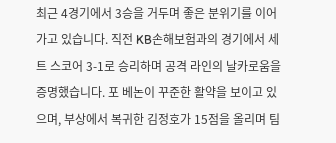최근 4경기에서 3승을 거두며 좋은 분위기를 이어가고 있습니다. 직전 KB손해보험과의 경기에서 세트 스코어 3-1로 승리하며 공격 라인의 날카로움을 증명했습니다. 포 베논이 꾸준한 활약을 보이고 있으며, 부상에서 복귀한 김정호가 15점을 올리며 팀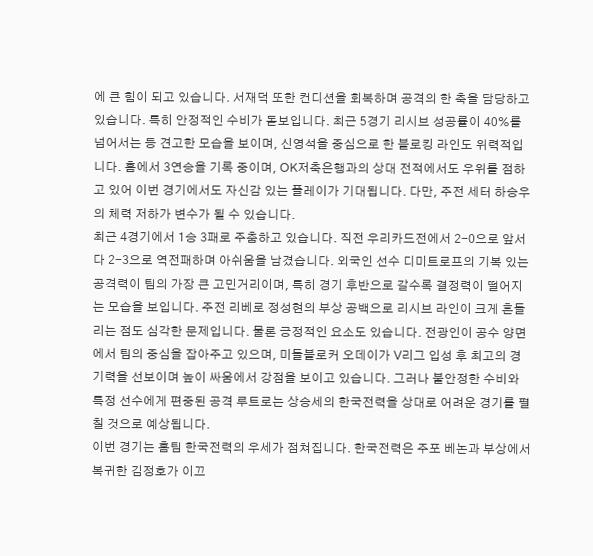에 큰 힘이 되고 있습니다. 서재덕 또한 컨디션을 회복하며 공격의 한 축을 담당하고 있습니다. 특히 안정적인 수비가 돋보입니다. 최근 5경기 리시브 성공률이 40%를 넘어서는 등 견고한 모습을 보이며, 신영석을 중심으로 한 블로킹 라인도 위력적입니다. 홈에서 3연승을 기록 중이며, OK저축은행과의 상대 전적에서도 우위를 점하고 있어 이번 경기에서도 자신감 있는 플레이가 기대됩니다. 다만, 주전 세터 하승우의 체력 저하가 변수가 될 수 있습니다.
최근 4경기에서 1승 3패로 주춤하고 있습니다. 직전 우리카드전에서 2-0으로 앞서다 2-3으로 역전패하며 아쉬움을 남겼습니다. 외국인 선수 디미트로프의 기복 있는 공격력이 팀의 가장 큰 고민거리이며, 특히 경기 후반으로 갈수록 결정력이 떨어지는 모습을 보입니다. 주전 리베로 정성현의 부상 공백으로 리시브 라인이 크게 흔들리는 점도 심각한 문제입니다. 물론 긍정적인 요소도 있습니다. 전광인이 공수 양면에서 팀의 중심을 잡아주고 있으며, 미들블로커 오데이가 V리그 입성 후 최고의 경기력을 선보이며 높이 싸움에서 강점을 보이고 있습니다. 그러나 불안정한 수비와 특정 선수에게 편중된 공격 루트로는 상승세의 한국전력을 상대로 어려운 경기를 펼칠 것으로 예상됩니다.
이번 경기는 홈팀 한국전력의 우세가 점쳐집니다. 한국전력은 주포 베논과 부상에서 복귀한 김정호가 이끄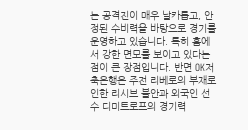는 공격진이 매우 날카롭고, 안정된 수비력을 바탕으로 경기를 운영하고 있습니다. 특히 홈에서 강한 면모를 보이고 있다는 점이 큰 장점입니다. 반면 OK저축은행은 주전 리베로의 부재로 인한 리시브 불안과 외국인 선수 디미트로프의 경기력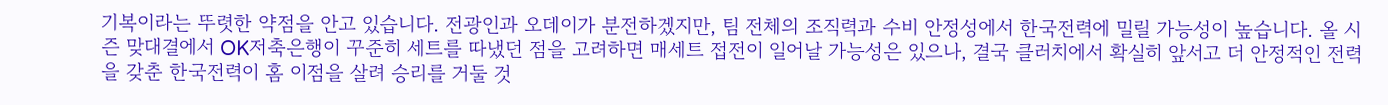기복이라는 뚜렷한 약점을 안고 있습니다. 전광인과 오데이가 분전하겠지만, 팀 전체의 조직력과 수비 안정성에서 한국전력에 밀릴 가능성이 높습니다. 올 시즌 맞대결에서 OK저축은행이 꾸준히 세트를 따냈던 점을 고려하면 매세트 접전이 일어날 가능성은 있으나, 결국 클러치에서 확실히 앞서고 더 안정적인 전력을 갖춘 한국전력이 홈 이점을 살려 승리를 거둘 것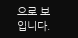으로 보입니다.